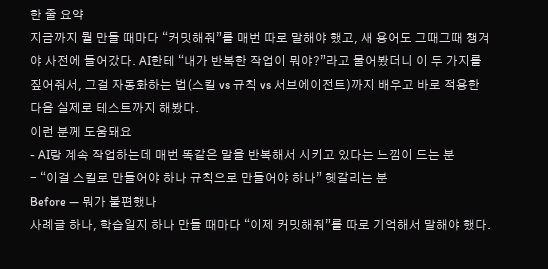한 줄 요약
지금까지 뭘 만들 때마다 “커밋해줘”를 매번 따로 말해야 했고, 새 용어도 그때그때 챙겨야 사전에 들어갔다. AI한테 “내가 반복한 작업이 뭐야?”라고 물어봤더니 이 두 가지를 짚어줘서, 그걸 자동화하는 법(스킬 vs 규칙 vs 서브에이전트)까지 배우고 바로 적용한 다음 실제로 테스트까지 해봤다.
이런 분께 도움돼요
- AI랑 계속 작업하는데 매번 똑같은 말을 반복해서 시키고 있다는 느낌이 드는 분
- “이걸 스킬로 만들어야 하나 규칙으로 만들어야 하나” 헷갈리는 분
Before — 뭐가 불편했나
사례글 하나, 학습일지 하나 만들 때마다 “이제 커밋해줘”를 따로 기억해서 말해야 했다.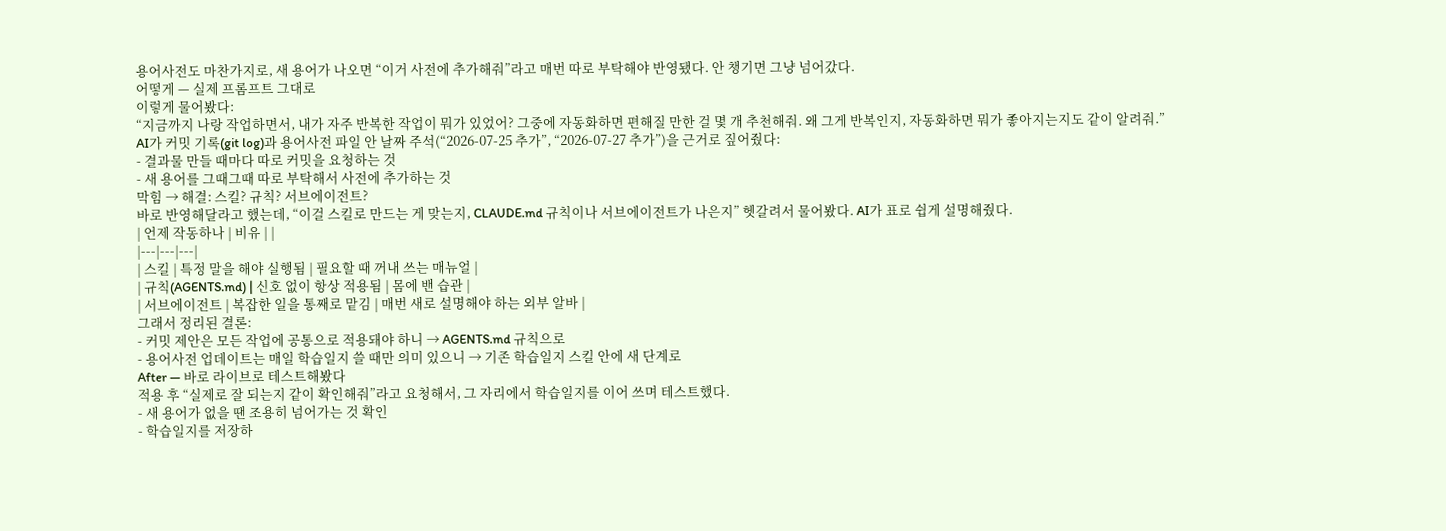용어사전도 마찬가지로, 새 용어가 나오면 “이거 사전에 추가해줘”라고 매번 따로 부탁해야 반영됐다. 안 챙기면 그냥 넘어갔다.
어떻게 — 실제 프롬프트 그대로
이렇게 물어봤다:
“지금까지 나랑 작업하면서, 내가 자주 반복한 작업이 뭐가 있었어? 그중에 자동화하면 편해질 만한 걸 몇 개 추천해줘. 왜 그게 반복인지, 자동화하면 뭐가 좋아지는지도 같이 알려줘.”
AI가 커밋 기록(git log)과 용어사전 파일 안 날짜 주석(“2026-07-25 추가”, “2026-07-27 추가”)을 근거로 짚어줬다:
- 결과물 만들 때마다 따로 커밋을 요청하는 것
- 새 용어를 그때그때 따로 부탁해서 사전에 추가하는 것
막힘 → 해결: 스킬? 규칙? 서브에이전트?
바로 반영해달라고 했는데, “이걸 스킬로 만드는 게 맞는지, CLAUDE.md 규칙이나 서브에이전트가 나은지” 헷갈려서 물어봤다. AI가 표로 쉽게 설명해줬다.
| 언제 작동하나 | 비유 | |
|---|---|---|
| 스킬 | 특정 말을 해야 실행됨 | 필요할 때 꺼내 쓰는 매뉴얼 |
| 규칙(AGENTS.md) | 신호 없이 항상 적용됨 | 몸에 밴 습관 |
| 서브에이전트 | 복잡한 일을 통째로 맡김 | 매번 새로 설명해야 하는 외부 알바 |
그래서 정리된 결론:
- 커밋 제안은 모든 작업에 공통으로 적용돼야 하니 → AGENTS.md 규칙으로
- 용어사전 업데이트는 매일 학습일지 쓸 때만 의미 있으니 → 기존 학습일지 스킬 안에 새 단계로
After — 바로 라이브로 테스트해봤다
적용 후 “실제로 잘 되는지 같이 확인해줘”라고 요청해서, 그 자리에서 학습일지를 이어 쓰며 테스트했다.
- 새 용어가 없을 땐 조용히 넘어가는 것 확인
- 학습일지를 저장하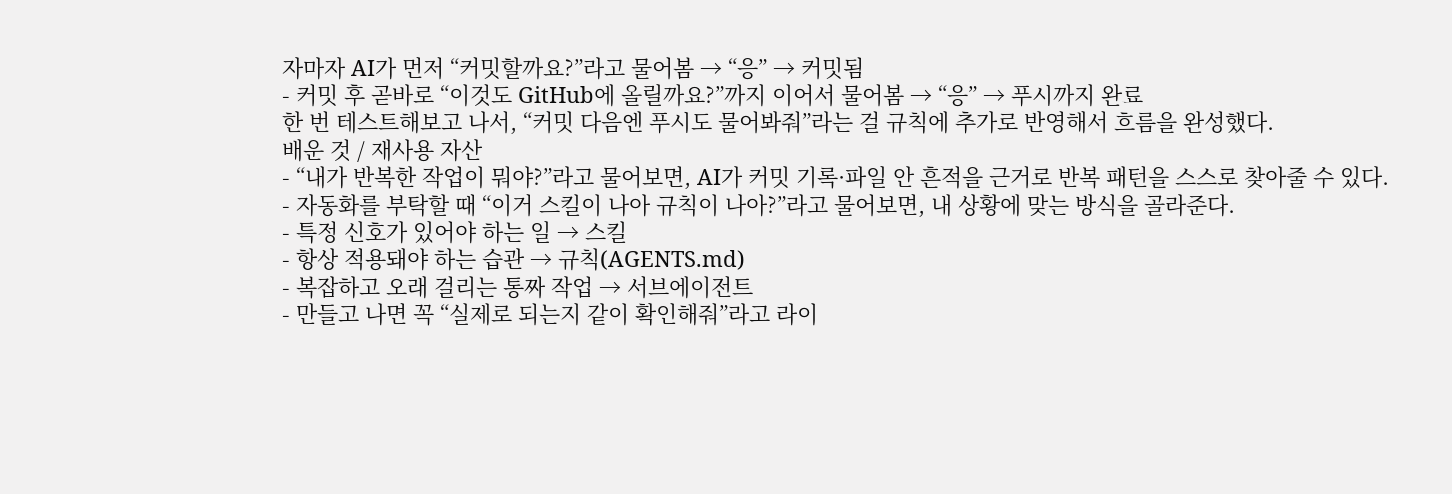자마자 AI가 먼저 “커밋할까요?”라고 물어봄 → “응” → 커밋됨
- 커밋 후 곧바로 “이것도 GitHub에 올릴까요?”까지 이어서 물어봄 → “응” → 푸시까지 완료
한 번 테스트해보고 나서, “커밋 다음엔 푸시도 물어봐줘”라는 걸 규칙에 추가로 반영해서 흐름을 완성했다.
배운 것 / 재사용 자산
- “내가 반복한 작업이 뭐야?”라고 물어보면, AI가 커밋 기록·파일 안 흔적을 근거로 반복 패턴을 스스로 찾아줄 수 있다.
- 자동화를 부탁할 때 “이거 스킬이 나아 규칙이 나아?”라고 물어보면, 내 상황에 맞는 방식을 골라준다.
- 특정 신호가 있어야 하는 일 → 스킬
- 항상 적용돼야 하는 습관 → 규칙(AGENTS.md)
- 복잡하고 오래 걸리는 통짜 작업 → 서브에이전트
- 만들고 나면 꼭 “실제로 되는지 같이 확인해줘”라고 라이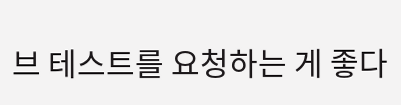브 테스트를 요청하는 게 좋다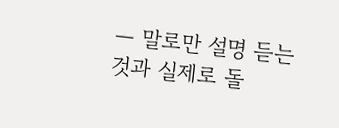— 말로만 설명 듣는 것과 실제로 돌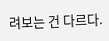려보는 건 다르다.